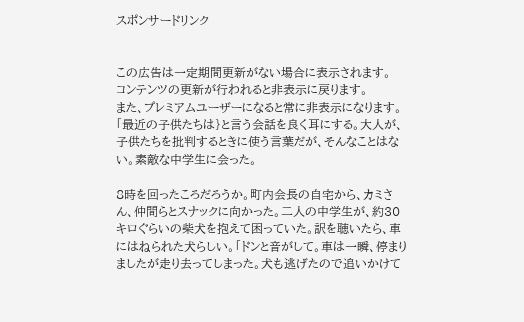スポンサードリンク


この広告は一定期間更新がない場合に表示されます。
コンテンツの更新が行われると非表示に戻ります。
また、プレミアムユーザーになると常に非表示になります。
「最近の子供たちは}と言う会話を良く耳にする。大人が、子供たちを批判するときに使う言葉だが、そんなことはない。素敵な中学生に会った。

8時を回ったころだろうか。町内会長の自宅から、カミさん、仲間らとスナックに向かった。二人の中学生が、約30キロぐらいの柴犬を抱えて困っていた。訳を聴いたら、車にはねられた犬らしい。「ドンと音がして。車は一瞬、停まりましたが走り去ってしまった。犬も逃げたので追いかけて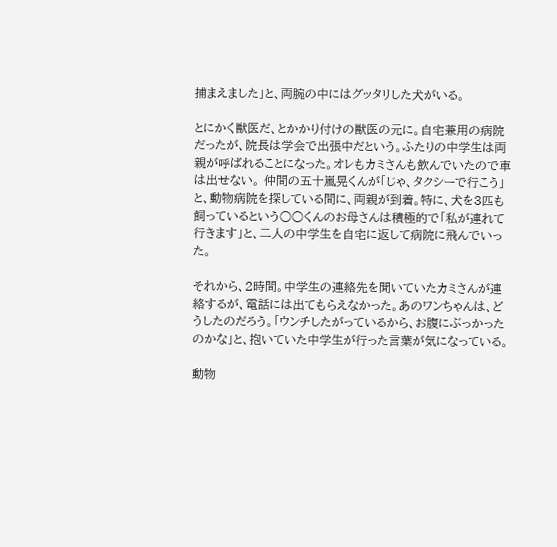捕まえました」と、両腕の中にはグッタリした犬がいる。

とにかく獣医だ、とかかり付けの獣医の元に。自宅兼用の病院だったが、院長は学会で出張中だという。ふたりの中学生は両親が呼ばれることになった。オレもカミさんも飲んでいたので車は出せない。 仲間の五十嵐晃くんが「じゃ、タクシーで行こう」と、動物病院を探している間に、両親が到着。特に、犬を3匹も飼っているという○○くんのお母さんは積極的で「私が連れて行きます」と、二人の中学生を自宅に返して病院に飛んでいった。

それから、2時間。中学生の連絡先を聞いていたカミさんが連絡するが、電話には出てもらえなかった。あのワンちゃんは、どうしたのだろう。「ウンチしたがっているから、お腹にぶっかったのかな」と、抱いていた中学生が行った言葉が気になっている。

動物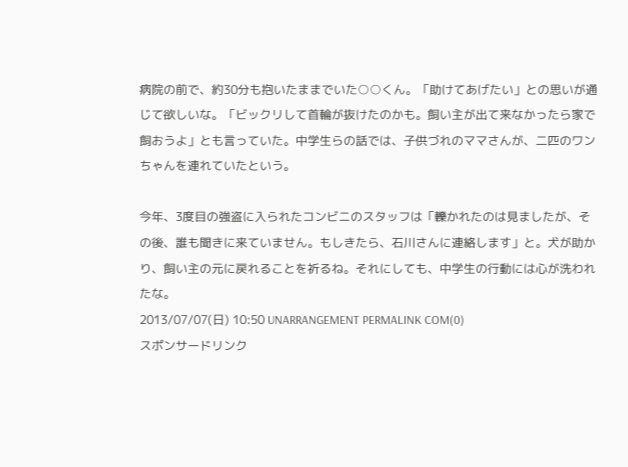病院の前で、約30分も抱いたままでいた○○くん。「助けてあげたい」との思いが通じて欲しいな。「ビックリして首輪が抜けたのかも。飼い主が出て来なかったら家で飼おうよ」とも言っていた。中学生らの話では、子供づれのママさんが、二匹のワンちゃんを連れていたという。

今年、3度目の強盗に入られたコンビニのスタッフは「轢かれたのは見ましたが、その後、誰も聞きに来ていません。もしきたら、石川さんに連絡します」と。犬が助かり、飼い主の元に戻れることを祈るね。それにしても、中学生の行動には心が洗われたな。
2013/07/07(日) 10:50 UNARRANGEMENT PERMALINK COM(0)
スポンサードリンク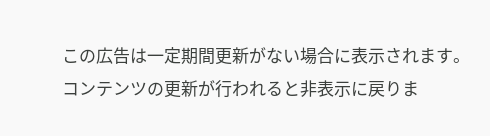この広告は一定期間更新がない場合に表示されます。
コンテンツの更新が行われると非表示に戻りま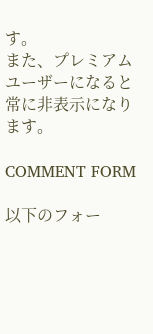す。
また、プレミアムユーザーになると常に非表示になります。

COMMENT FORM

以下のフォー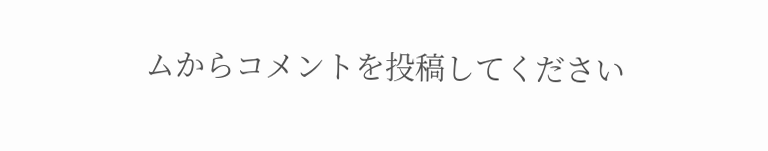ムからコメントを投稿してください